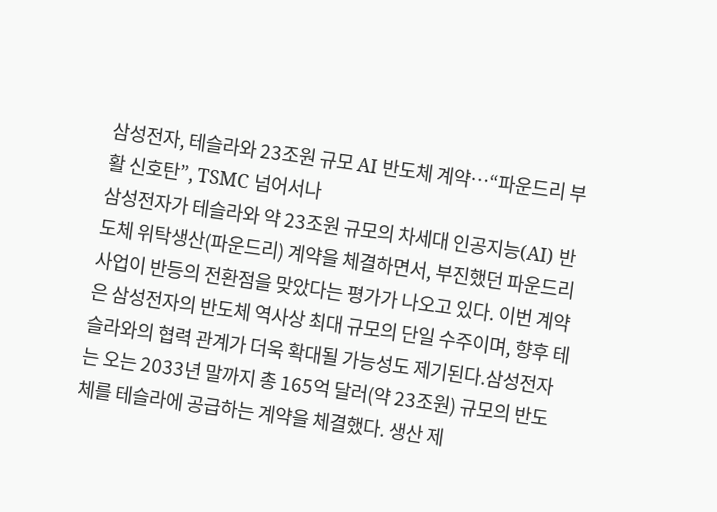삼성전자, 테슬라와 23조원 규모 AI 반도체 계약…“파운드리 부활 신호탄”, TSMC 넘어서나
삼성전자가 테슬라와 약 23조원 규모의 차세대 인공지능(AI) 반도체 위탁생산(파운드리) 계약을 체결하면서, 부진했던 파운드리 사업이 반등의 전환점을 맞았다는 평가가 나오고 있다. 이번 계약은 삼성전자의 반도체 역사상 최대 규모의 단일 수주이며, 향후 테슬라와의 협력 관계가 더욱 확대될 가능성도 제기된다.삼성전자는 오는 2033년 말까지 총 165억 달러(약 23조원) 규모의 반도체를 테슬라에 공급하는 계약을 체결했다. 생산 제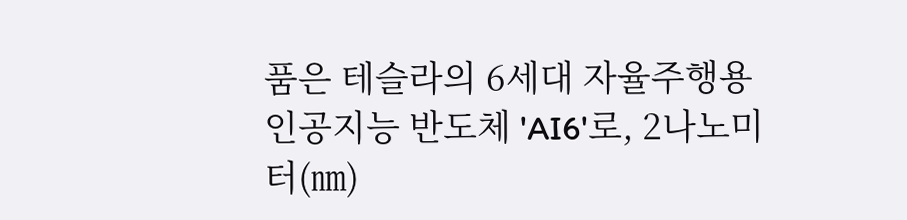품은 테슬라의 6세대 자율주행용 인공지능 반도체 'AI6'로, 2나노미터(㎚)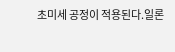초미세 공정이 적용된다.일론